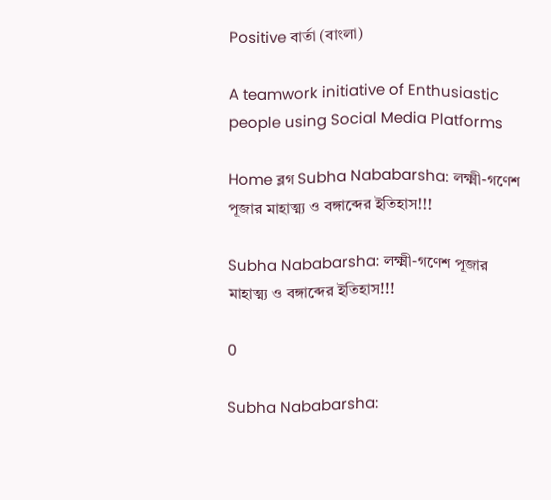Positive বার্তা (বাংলা)

A teamwork initiative of Enthusiastic people using Social Media Platforms

Home ব্লগ Subha Nababarsha: লক্ষ্মী-গণেশ পূজার মাহাত্ম্য ও বঙ্গাব্দের ইতিহাস!!!

Subha Nababarsha: লক্ষ্মী-গণেশ পূজার মাহাত্ম্য ও বঙ্গাব্দের ইতিহাস!!!

0

Subha Nababarsha: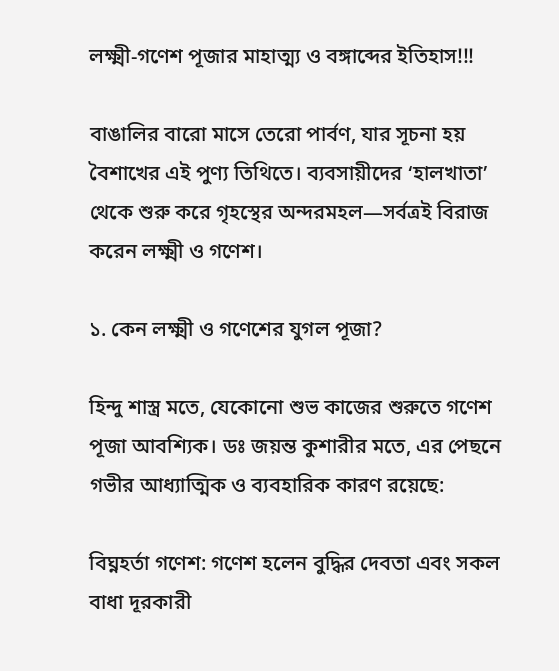লক্ষ্মী-গণেশ পূজার মাহাত্ম্য ও বঙ্গাব্দের ইতিহাস!!!

বাঙালির বারো মাসে তেরো পার্বণ, যার সূচনা হয় বৈশাখের এই পুণ্য তিথিতে। ব্যবসায়ীদের ‘হালখাতা’ থেকে শুরু করে গৃহস্থের অন্দরমহল—সর্বত্রই বিরাজ করেন লক্ষ্মী ও গণেশ।

১. কেন লক্ষ্মী ও গণেশের যুগল পূজা?

হিন্দু শাস্ত্র মতে, যেকোনো শুভ কাজের শুরুতে গণেশ পূজা আবশ্যিক। ডঃ জয়ন্ত কুশারীর মতে, এর পেছনে গভীর আধ্যাত্মিক ও ব্যবহারিক কারণ রয়েছে:

বিঘ্নহর্তা গণেশ: গণেশ হলেন বুদ্ধির দেবতা এবং সকল বাধা দূরকারী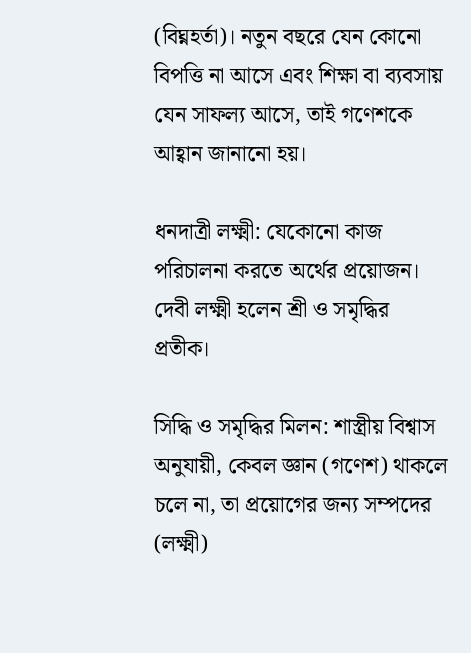(বিঘ্নহর্তা)। নতুন বছরে যেন কোনো বিপত্তি না আসে এবং শিক্ষা বা ব্যবসায় যেন সাফল্য আসে, তাই গণেশকে আহ্বান জানানো হয়।

ধনদাত্রী লক্ষ্মী: যেকোনো কাজ পরিচালনা করতে অর্থের প্রয়োজন। দেবী লক্ষ্মী হলেন শ্রী ও সমৃদ্ধির প্রতীক।

সিদ্ধি ও সমৃদ্ধির মিলন: শাস্ত্রীয় বিশ্বাস অনুযায়ী, কেবল জ্ঞান (গণেশ) থাকলে চলে না, তা প্রয়োগের জন্য সম্পদের (লক্ষ্মী)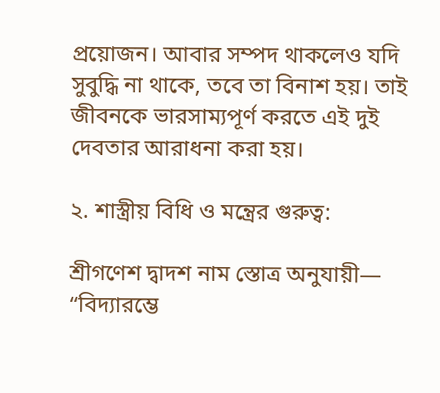প্রয়োজন। আবার সম্পদ থাকলেও যদি সুবুদ্ধি না থাকে, তবে তা বিনাশ হয়। তাই জীবনকে ভারসাম্যপূর্ণ করতে এই দুই দেবতার আরাধনা করা হয়।

২. শাস্ত্রীয় বিধি ও মন্ত্রের গুরুত্ব:

শ্রীগণেশ দ্বাদশ নাম স্তোত্র অনুযায়ী— “বিদ্যারম্ভে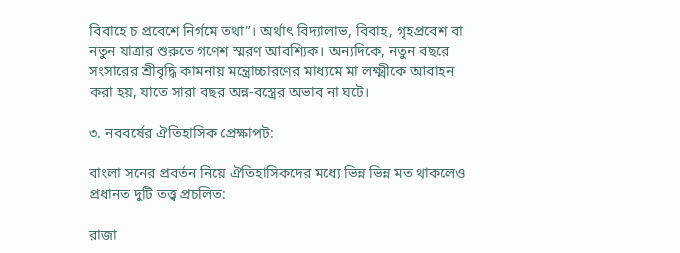বিবাহে চ প্রবেশে নির্গমে তথা”। অর্থাৎ বিদ্যালাভ, বিবাহ, গৃহপ্রবেশ বা নতুন যাত্রার শুরুতে গণেশ স্মরণ আবশ্যিক। অন্যদিকে, নতুন বছরে সংসারের শ্রীবৃদ্ধি কামনায় মন্ত্রোচ্চারণের মাধ্যমে মা লক্ষ্মীকে আবাহন করা হয়, যাতে সারা বছর অন্ন-বস্ত্রের অভাব না ঘটে।

৩. নববর্ষের ঐতিহাসিক প্রেক্ষাপট:

বাংলা সনের প্রবর্তন নিয়ে ঐতিহাসিকদের মধ্যে ভিন্ন ভিন্ন মত থাকলেও প্রধানত দুটি তত্ত্ব প্রচলিত:

রাজা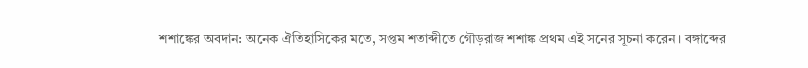শশাঙ্কের অবদান: অনেক ঐতিহাসিকের মতে, সপ্তম শতাব্দীতে গৌড়রাজ শশাঙ্ক প্রথম এই সনের সূচনা করেন। বঙ্গাব্দের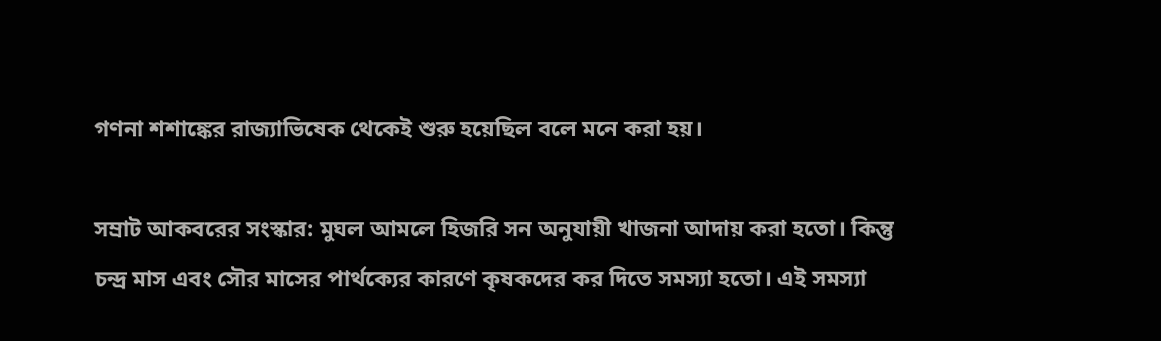গণনা শশাঙ্কের রাজ্যাভিষেক থেকেই শুরু হয়েছিল বলে মনে করা হয়।

সম্রাট আকবরের সংস্কার: মুঘল আমলে হিজরি সন অনুযায়ী খাজনা আদায় করা হতো। কিন্তু চন্দ্র মাস এবং সৌর মাসের পার্থক্যের কারণে কৃষকদের কর দিতে সমস্যা হতো। এই সমস্যা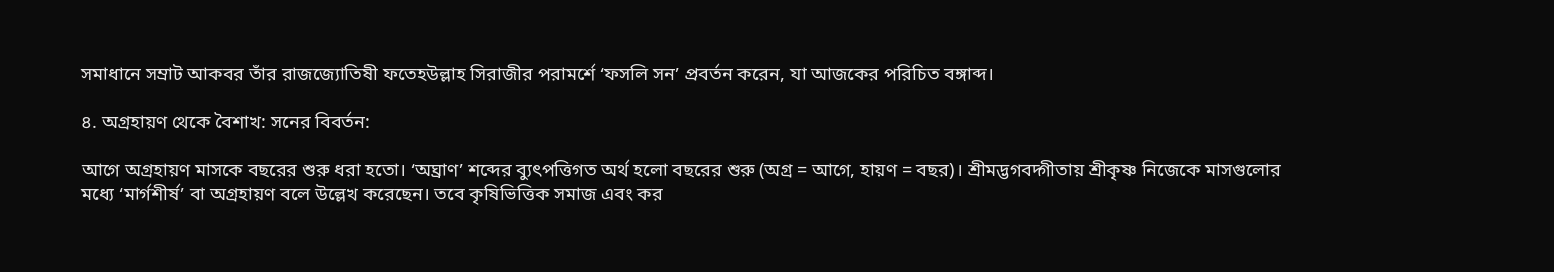সমাধানে সম্রাট আকবর তাঁর রাজজ্যোতিষী ফতেহউল্লাহ সিরাজীর পরামর্শে ‘ফসলি সন’ প্রবর্তন করেন, যা আজকের পরিচিত বঙ্গাব্দ।

৪. অগ্রহায়ণ থেকে বৈশাখ: সনের বিবর্তন:

আগে অগ্রহায়ণ মাসকে বছরের শুরু ধরা হতো। ‘অঘ্রাণ’ শব্দের ব্যুৎপত্তিগত অর্থ হলো বছরের শুরু (অগ্র = আগে, হায়ণ = বছর)। শ্রীমদ্ভগবদ্গীতায় শ্রীকৃষ্ণ নিজেকে মাসগুলোর মধ্যে ‘মার্গশীর্ষ’ বা অগ্রহায়ণ বলে উল্লেখ করেছেন। তবে কৃষিভিত্তিক সমাজ এবং কর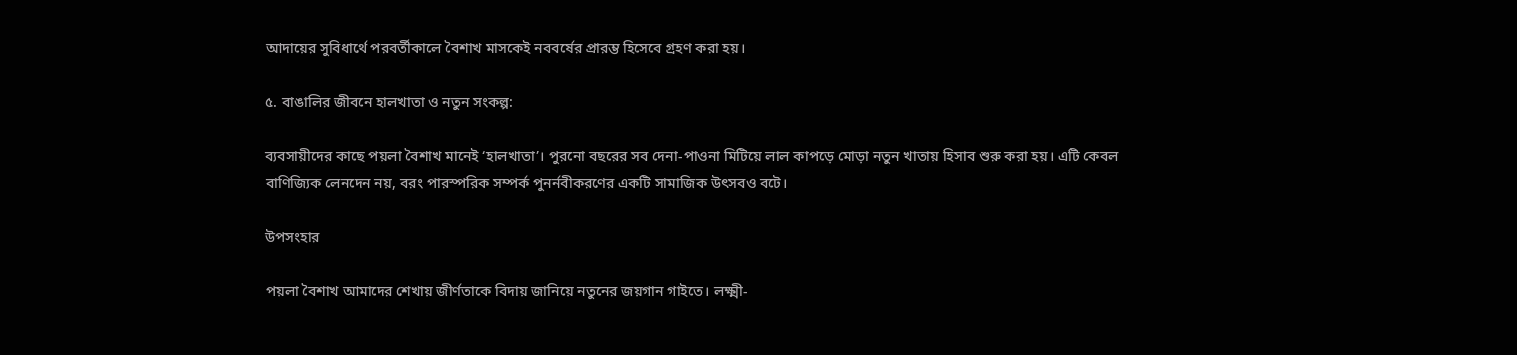আদায়ের সুবিধার্থে পরবর্তীকালে বৈশাখ মাসকেই নববর্ষের প্রারম্ভ হিসেবে গ্রহণ করা হয়।

৫. বাঙালির জীবনে হালখাতা ও নতুন সংকল্প:

ব্যবসায়ীদের কাছে পয়লা বৈশাখ মানেই ‘হালখাতা’। পুরনো বছরের সব দেনা-পাওনা মিটিয়ে লাল কাপড়ে মোড়া নতুন খাতায় হিসাব শুরু করা হয়। এটি কেবল বাণিজ্যিক লেনদেন নয়, বরং পারস্পরিক সম্পর্ক পুনর্নবীকরণের একটি সামাজিক উৎসবও বটে।

উপসংহার

পয়লা বৈশাখ আমাদের শেখায় জীর্ণতাকে বিদায় জানিয়ে নতুনের জয়গান গাইতে। লক্ষ্মী-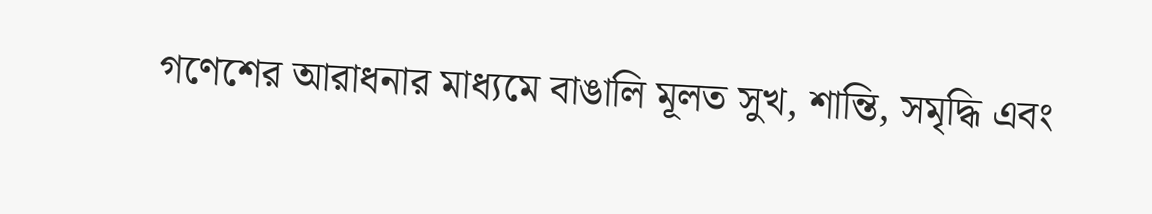গণেশের আরাধনার মাধ্যমে বাঙালি মূলত সুখ, শান্তি, সমৃদ্ধি এবং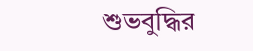শুভবুদ্ধির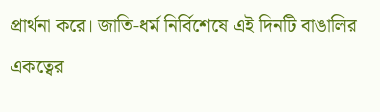প্রার্থনা করে। জাতি-ধর্ম নির্বিশেষে এই দিনটি বাঙালির একত্বের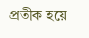প্রতীক হয়ে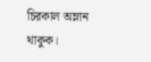চিরকাল অম্লান থাকুক।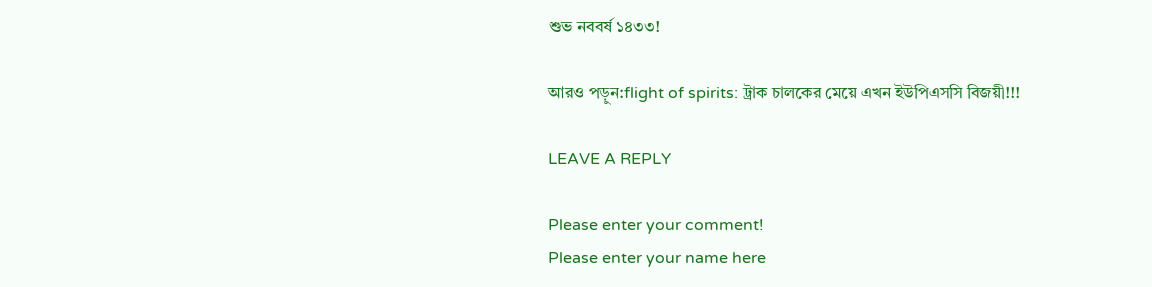শুভ নববর্ষ ১৪৩৩!

আরও পড়ুন:flight of spirits: ট্রাক চালকের মেয়ে এখন ইউপিএসসি বিজয়ী!!!

LEAVE A REPLY

Please enter your comment!
Please enter your name here